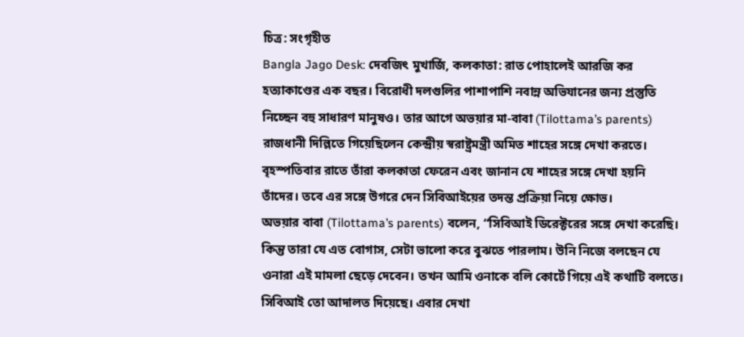চিত্র: সংগৃহীত
Bangla Jago Desk: দেবজিৎ মুখার্জি, কলকাতা: রাত পোহালেই আরজি কর হত্যাকাণ্ডের এক বছর। বিরোধী দলগুলির পাশাপাশি নবান্ন অভিযানের জন্য প্রস্তুতি নিচ্ছেন বহু সাধারণ মানুষও। তার আগে অভয়ার মা-বাবা (Tilottama’s parents) রাজধানী দিল্লিতে গিয়েছিলেন কেন্দ্রীয় স্বরাষ্ট্রমন্ত্রী অমিত শাহের সঙ্গে দেখা করতে। বৃহস্পতিবার রাতে তাঁরা কলকাতা ফেরেন এবং জানান যে শাহের সঙ্গে দেখা হয়নি তাঁদের। তবে এর সঙ্গে উগরে দেন সিবিআইয়ের তদন্ত প্রক্রিয়া নিয়ে ক্ষোভ।
অভয়ার বাবা (Tilottama’s parents) বলেন, “সিবিআই ডিরেক্টরের সঙ্গে দেখা করেছি। কিন্তু তারা যে এত বোগাস, সেটা ভালো করে বুঝতে পারলাম। উনি নিজে বলছেন যে ওনারা এই মামলা ছেড়ে দেবেন। তখন আমি ওনাকে বলি কোর্টে গিয়ে এই কথাটি বলতে। সিবিআই তো আদালত দিয়েছে। এবার দেখা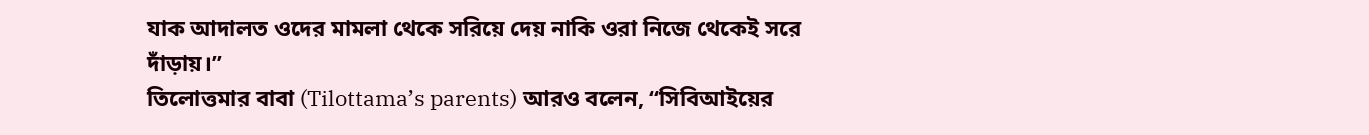যাক আদালত ওদের মামলা থেকে সরিয়ে দেয় নাকি ওরা নিজে থেকেই সরে দাঁড়ায়।”
তিলোত্তমার বাবা (Tilottama’s parents) আরও বলেন, “সিবিআইয়ের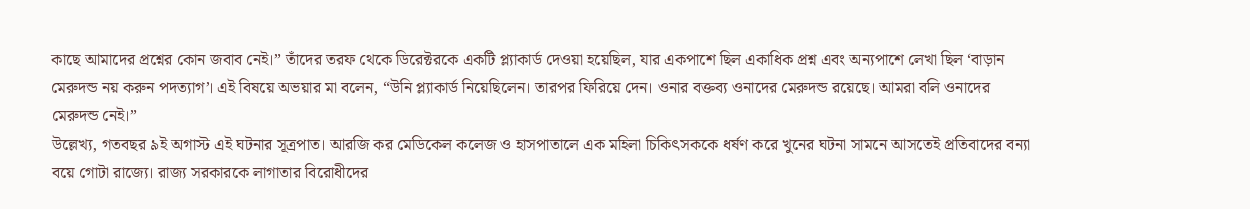কাছে আমাদের প্রশ্নের কোন জবাব নেই।” তাঁদের তরফ থেকে ডিরেক্টরকে একটি প্ল্যাকার্ড দেওয়া হয়েছিল, যার একপাশে ছিল একাধিক প্রশ্ন এবং অন্যপাশে লেখা ছিল ‘বাড়ান মেরুদন্ড নয় করুন পদত্যাগ’। এই বিষয়ে অভয়ার মা বলেন, “উনি প্ল্যাকার্ড নিয়েছিলেন। তারপর ফিরিয়ে দেন। ওনার বক্তব্য ওনাদের মেরুদন্ড রয়েছে। আমরা বলি ওনাদের মেরুদন্ড নেই।”
উল্লেখ্য, গতবছর ৯ই অগাস্ট এই ঘটনার সূত্রপাত। আরজি কর মেডিকেল কলেজ ও হাসপাতালে এক মহিলা চিকিৎসককে ধর্ষণ করে খুনের ঘটনা সামনে আসতেই প্রতিবাদের বন্যা বয়ে গোটা রাজ্যে। রাজ্য সরকারকে লাগাতার বিরোধীদের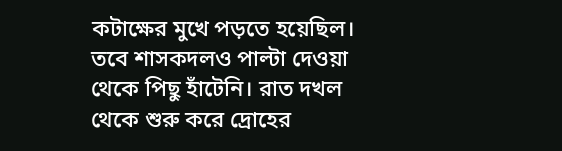কটাক্ষের মুখে পড়তে হয়েছিল। তবে শাসকদলও পাল্টা দেওয়া থেকে পিছু হাঁটেনি। রাত দখল থেকে শুরু করে দ্রোহের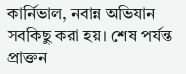কার্নিভাল, নবান্ন অভিযান সবকিছু করা হয়। শেষ পর্যন্ত প্রাক্তন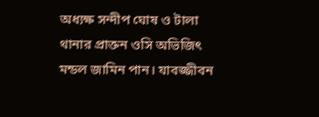অধ্যক্ষ সন্দীপ ঘোষ ও টালা থানার প্রাক্তন ওসি অভিজিৎ মন্ডল জামিন পান। যাবজ্জীবন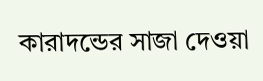কারাদন্ডের সাজা দেওয়া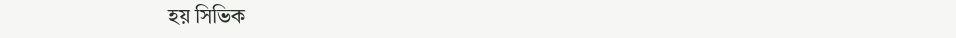হয় সিভিক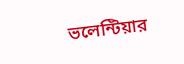ভলেন্টিয়ার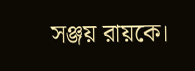সঞ্জয় রায়কে।